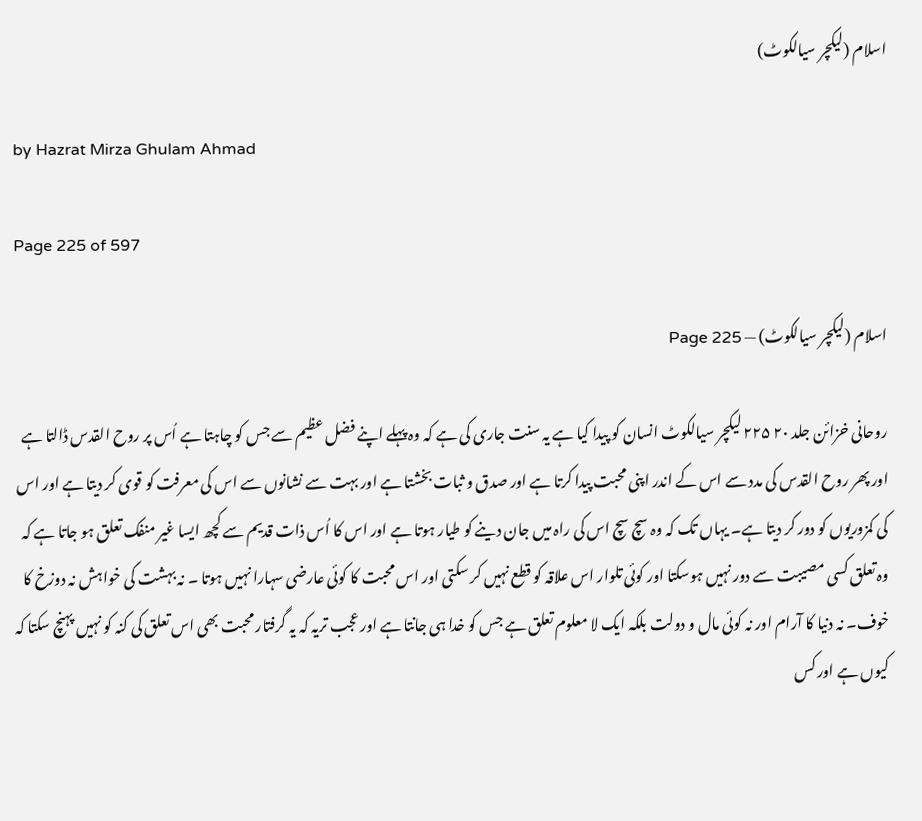اسلام (لیکچر سیالکوٹ)

by Hazrat Mirza Ghulam Ahmad

Page 225 of 597

اسلام (لیکچر سیالکوٹ) — Page 225

روحانی خزائن جلد ۲۰ ۲۲۵ لیکچر سیالکوٹ انسان کو پیدا کیا ہے یہ سنت جاری کی ہے کہ وہ پہلے اپنے فضل عظیم سے جس کو چاہتا ہے اُس پر روح القدس ڈالتا ہے اور پھر روح القدس کی مدد سے اس کے اندر اپنی محبت پیدا کرتا ہے اور صدق و ثبات بخشتا ہے اور بہت سے نشانوں سے اس کی معرفت کو قوی کر دیتا ہے اور اس کی کمزوریوں کو دور کر دیتا ہے۔ یہاں تک کہ وہ سچ سچ اس کی راہ میں جان دینے کو طیار ہوتا ہے اور اس کا اُس ذات قدیم سے کچھ ایسا غیر منفک تعلق ہو جاتا ہے کہ وہ تعلق کسی مصیبت سے دور نہیں ہوسکتا اور کوئی تلوار اس علاقہ کو قطع نہیں کر سکتی اور اس محبت کا کوئی عارضی سہارا نہیں ہوتا ۔ نہ بہشت کی خواہش نہ دوزخ کا خوف۔ نہ دنیا کا آرام اور نہ کوئی مال و دولت بلکہ ایک لا معلوم تعلق ہے جس کو خدا ہی جانتا ہے اور عجب تریہ کہ یہ گرفتار محبت بھی اس تعلق کی کنہ کو نہیں پہنچ سکتا کہ کیوں ہے اور کس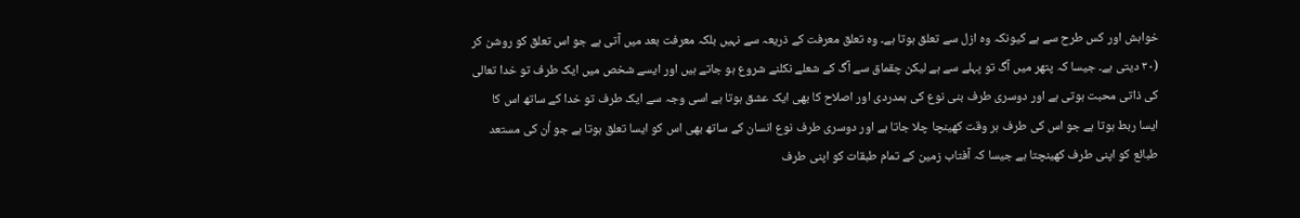خواہش اور کس طرح سے ہے کیونکہ وہ ازل سے تعلق ہوتا ہے۔ وہ تعلق معرفت کے ذریعہ سے نہیں بلکہ معرفت بعد میں آتی ہے جو اس تعلق کو روشن کر (۳۰ دیتی ہے۔ جیسا کہ پتھر میں آگ تو پہلے سے ہے لیکن چقماق سے آگ کے شعلے نکلنے شروع ہو جاتے ہیں اور ایسے شخص میں ایک طرف تو خدا تعالی کی ذاتی محبت ہوتی ہے اور دوسری طرف بنی نوع کی ہمدردی اور اصلاح کا بھی ایک عشق ہوتا ہے اسی وجہ سے ایک طرف تو خدا کے ساتھ اس کا ایسا ربط ہوتا ہے جو اس کی طرف ہر وقت کھینچا چلا جاتا ہے اور دوسری طرف نوع انسان کے ساتھ بھی اس کو ایسا تعلق ہوتا ہے جو اُن کی مستعد طبائع کو اپنی طرف کھینچتا ہے جیسا کہ آفتاب زمین کے تمام طبقات کو اپنی طرف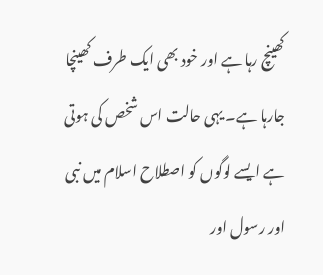کھینچ رہا ہے اور خود بھی ایک طرف کھینچا جارہا ہے۔ یہی حالت اس شخص کی ہوتی ہے ایسے لوگوں کو اصطلاح اسلام میں نبی اور رسول اور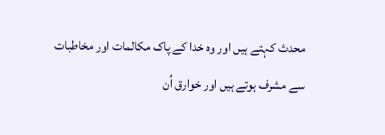محدث کہتے ہیں اور وہ خدا کے پاک مکالمات اور مخاطبات سے مشرف ہوتے ہیں اور خوارق اُن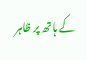کے ہاتھ پر ظاہر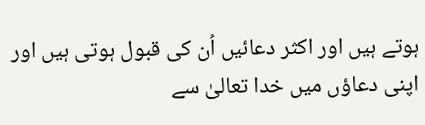ہوتے ہیں اور اکثر دعائیں اُن کی قبول ہوتی ہیں اور اپنی دعاؤں میں خدا تعالیٰ سے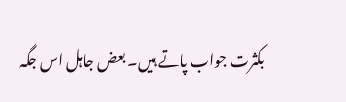بکثرت جواب پاتے ہیں۔ بعض جاہل اس جگہ